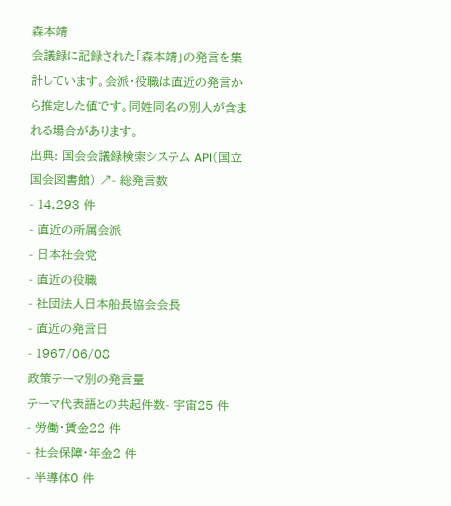森本靖
会議録に記録された「森本靖」の発言を集計しています。会派・役職は直近の発言から推定した値です。同姓同名の別人が含まれる場合があります。
出典: 国会会議録検索システム API(国立国会図書館) ↗- 総発言数
- 14,293 件
- 直近の所属会派
- 日本社会党
- 直近の役職
- 社団法人日本船長協会会長
- 直近の発言日
- 1967/06/08
政策テーマ別の発言量
テーマ代表語との共起件数- 宇宙25 件
- 労働・賃金22 件
- 社会保障・年金2 件
- 半導体0 件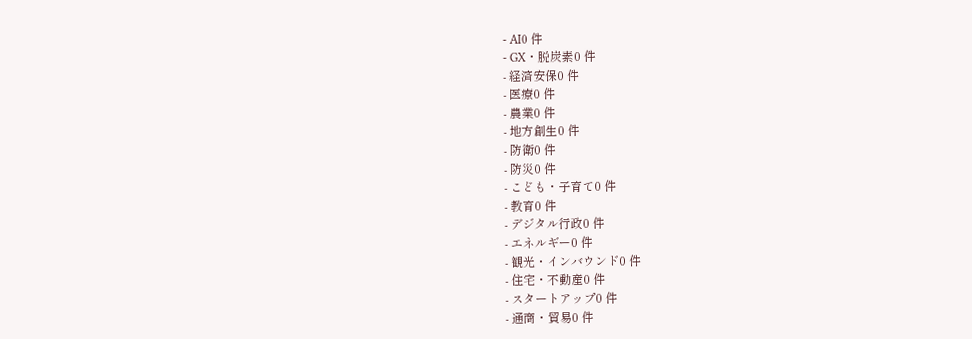- AI0 件
- GX・脱炭素0 件
- 経済安保0 件
- 医療0 件
- 農業0 件
- 地方創生0 件
- 防衛0 件
- 防災0 件
- こども・子育て0 件
- 教育0 件
- デジタル行政0 件
- エネルギー0 件
- 観光・インバウンド0 件
- 住宅・不動産0 件
- スタートアップ0 件
- 通商・貿易0 件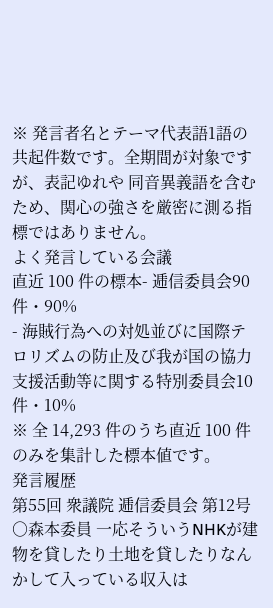※ 発言者名とテーマ代表語1語の共起件数です。全期間が対象ですが、表記ゆれや 同音異義語を含むため、関心の強さを厳密に測る指標ではありません。
よく発言している会議
直近 100 件の標本- 逓信委員会90 件・90%
- 海賊行為への対処並びに国際テロリズムの防止及び我が国の協力支援活動等に関する特別委員会10 件・10%
※ 全 14,293 件のうち直近 100 件のみを集計した標本値です。
発言履歴
第55回 衆議院 逓信委員会 第12号
○森本委員 一応そういうNHKが建物を貸したり土地を貸したりなんかして入っている収入は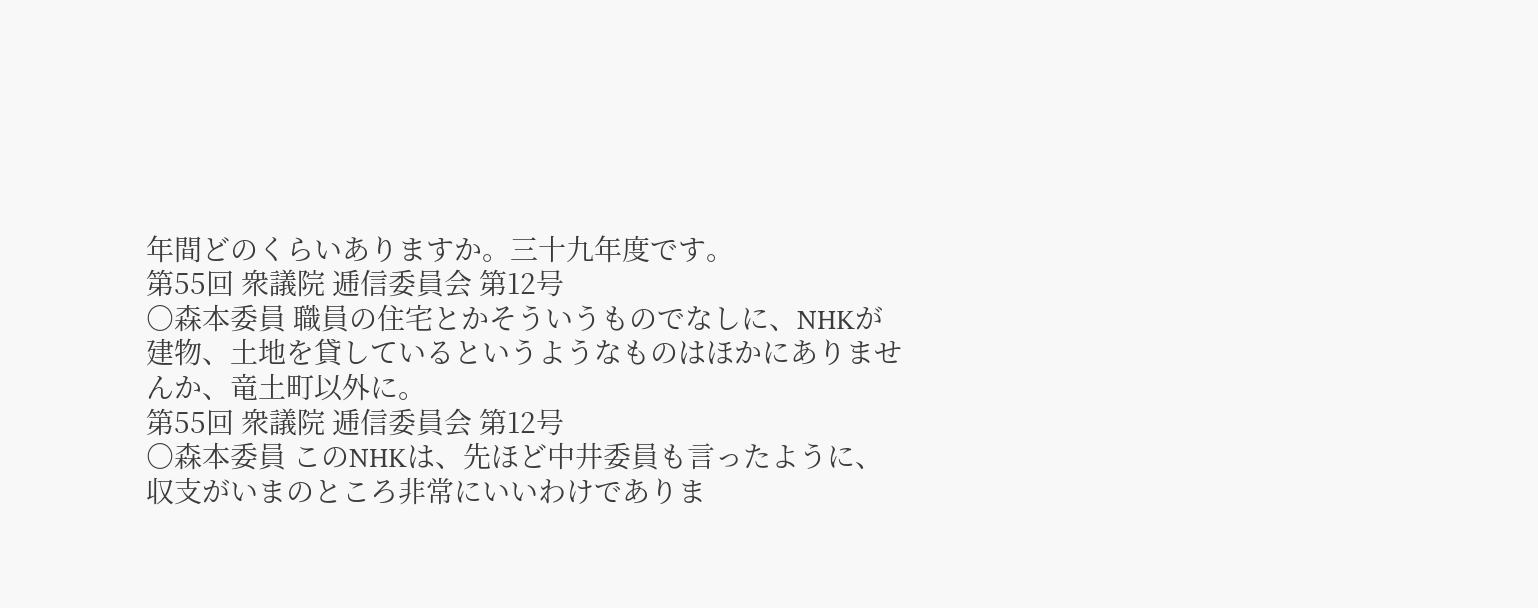年間どのくらいありますか。三十九年度です。
第55回 衆議院 逓信委員会 第12号
○森本委員 職員の住宅とかそういうものでなしに、NHKが建物、土地を貸しているというようなものはほかにありませんか、竜土町以外に。
第55回 衆議院 逓信委員会 第12号
○森本委員 このNHKは、先ほど中井委員も言ったように、収支がいまのところ非常にいいわけでありま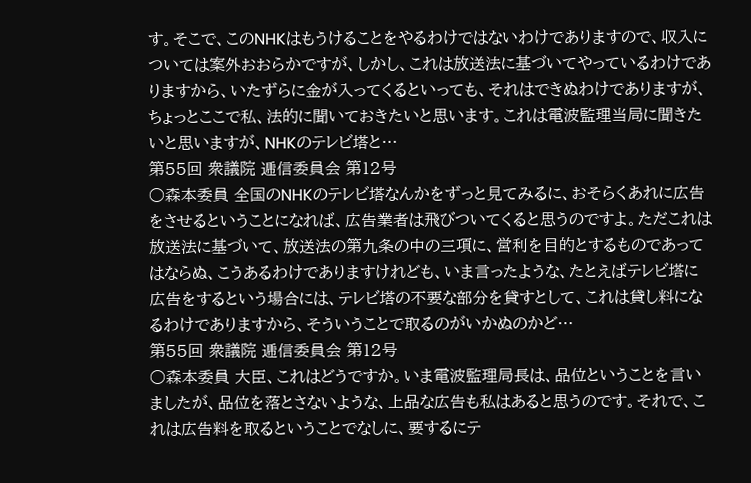す。そこで、このNHKはもうけることをやるわけではないわけでありますので、収入については案外おおらかですが、しかし、これは放送法に基づいてやっているわけでありますから、いたずらに金が入ってくるといっても、それはできぬわけでありますが、ちょっとここで私、法的に聞いておきたいと思います。これは電波監理当局に聞きたいと思いますが、NHKのテレビ塔と…
第55回 衆議院 逓信委員会 第12号
○森本委員 全国のNHKのテレビ塔なんかをずっと見てみるに、おそらくあれに広告をさせるということになれば、広告業者は飛びついてくると思うのですよ。ただこれは放送法に基づいて、放送法の第九条の中の三項に、営利を目的とするものであってはならぬ、こうあるわけでありますけれども、いま言ったような、たとえばテレビ塔に広告をするという場合には、テレビ塔の不要な部分を貸すとして、これは貸し料になるわけでありますから、そういうことで取るのがいかぬのかど…
第55回 衆議院 逓信委員会 第12号
○森本委員 大臣、これはどうですか。いま電波監理局長は、品位ということを言いましたが、品位を落とさないような、上品な広告も私はあると思うのです。それで、これは広告料を取るということでなしに、要するにテ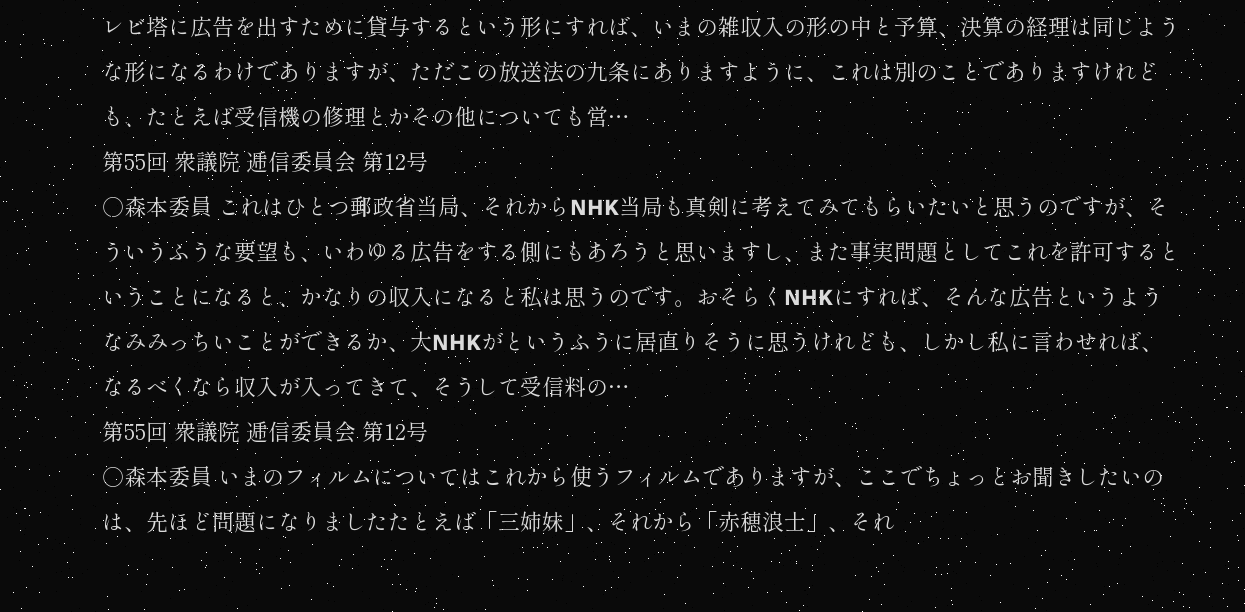レビ塔に広告を出すために貸与するという形にすれば、いまの雑収入の形の中と予算、決算の経理は同じような形になるわけでありますが、ただこの放送法の九条にありますように、これは別のことでありますけれども、たとえば受信機の修理とかその他についても営…
第55回 衆議院 逓信委員会 第12号
○森本委員 これはひとつ郵政省当局、それからNHK当局も真剣に考えてみてもらいたいと思うのですが、そういうふうな要望も、いわゆる広告をする側にもあろうと思いますし、また事実問題としてこれを許可するということになると、かなりの収入になると私は思うのです。おそらくNHKにすれば、そんな広告というようなみみっちいことができるか、大NHKがというふうに居直りそうに思うけれども、しかし私に言わせれば、なるべくなら収入が入ってきて、そうして受信料の…
第55回 衆議院 逓信委員会 第12号
○森本委員 いまのフィルムについてはこれから使うフィルムでありますが、ここでちょっとお聞きしたいのは、先ほど問題になりましたたとえば「三姉妹」、それから「赤穂浪士」、それ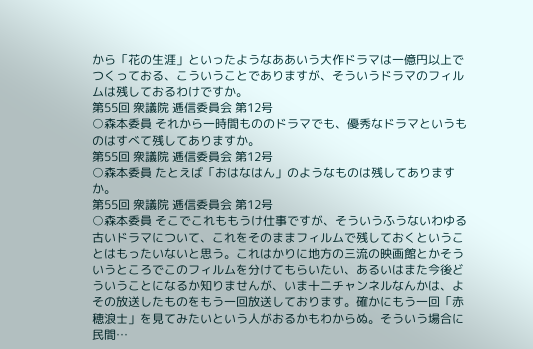から「花の生涯」といったようなああいう大作ドラマは一億円以上でつくっておる、こういうことでありますが、そういうドラマのフィルムは残しておるわけですか。
第55回 衆議院 逓信委員会 第12号
○森本委員 それから一時間もののドラマでも、優秀なドラマというものはすべて残してありますか。
第55回 衆議院 逓信委員会 第12号
○森本委員 たとえば「おはなはん」のようなものは残してありますか。
第55回 衆議院 逓信委員会 第12号
○森本委員 そこでこれももうけ仕事ですが、そういうふうないわゆる古いドラマについて、これをそのままフィルムで残しておくということはもったいないと思う。これはかりに地方の三流の映画館とかそういうところでこのフィルムを分けてもらいたい、あるいはまた今後どういうことになるか知りませんが、いま十二チャンネルなんかは、よその放送したものをもう一回放送しております。確かにもう一回「赤穂浪士」を見てみたいという人がおるかもわからぬ。そういう場合に民間…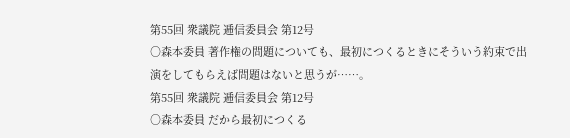第55回 衆議院 逓信委員会 第12号
○森本委員 著作権の問題についても、最初につくるときにそういう約束で出演をしてもらえば問題はないと思うが……。
第55回 衆議院 逓信委員会 第12号
○森本委員 だから最初につくる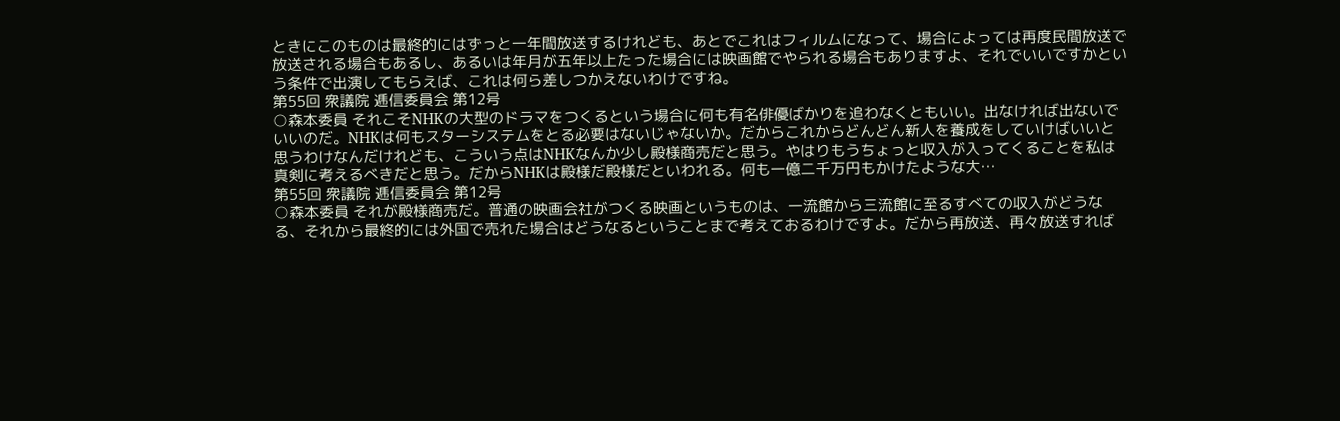ときにこのものは最終的にはずっと一年間放送するけれども、あとでこれはフィルムになって、場合によっては再度民間放送で放送される場合もあるし、あるいは年月が五年以上たった場合には映画館でやられる場合もありますよ、それでいいですかという条件で出演してもらえば、これは何ら差しつかえないわけですね。
第55回 衆議院 逓信委員会 第12号
○森本委員 それこそNHKの大型のドラマをつくるという場合に何も有名俳優ばかりを追わなくともいい。出なければ出ないでいいのだ。NHKは何もスターシステムをとる必要はないじゃないか。だからこれからどんどん新人を養成をしていけばいいと思うわけなんだけれども、こういう点はNHKなんか少し殿様商売だと思う。やはりもうちょっと収入が入ってくることを私は真剣に考えるべきだと思う。だからNHKは殿様だ殿様だといわれる。何も一億二千万円もかけたような大…
第55回 衆議院 逓信委員会 第12号
○森本委員 それが殿様商売だ。普通の映画会社がつくる映画というものは、一流館から三流館に至るすべての収入がどうなる、それから最終的には外国で売れた場合はどうなるということまで考えておるわけですよ。だから再放送、再々放送すれば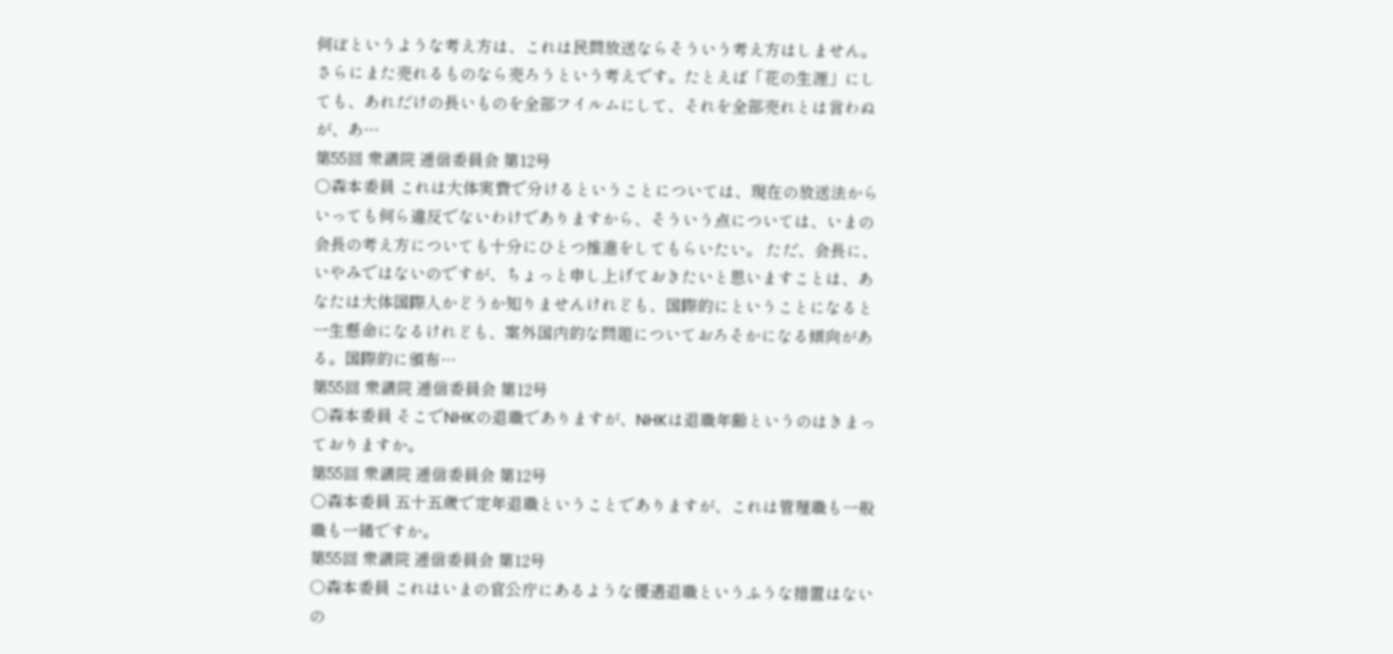何ぼというような考え方は、これは民間放送ならそういう考え方はしません。さらにまた売れるものなら売ろうという考えです。たとえば「花の生涯」にしても、あれだけの長いものを全部フイルムにして、それを全部売れとは言わぬが、あ…
第55回 衆議院 逓信委員会 第12号
○森本委員 これは大体実費で分けるということについては、現在の放送法からいっても何ら違反でないわけでありますから、そういう点については、いまの会長の考え方についても十分にひとつ推進をしてもらいたい。 ただ、会長に、いやみではないのですが、ちょっと申し上げておきたいと思いますことは、あなたは大体国際人かどうか知りませんけれども、国際的にということになると一生懸命になるけれども、案外国内的な問題についておろそかになる傾向がある。国際的に頒布…
第55回 衆議院 逓信委員会 第12号
○森本委員 そこでNHKの退職でありますが、NHKは退職年齢というのはきまっておりますか。
第55回 衆議院 逓信委員会 第12号
○森本委員 五十五歳で定年退職ということでありますが、これは管理職も一般職も一緒ですか。
第55回 衆議院 逓信委員会 第12号
○森本委員 これはいまの官公庁にあるような優遇退職というふうな措置はないの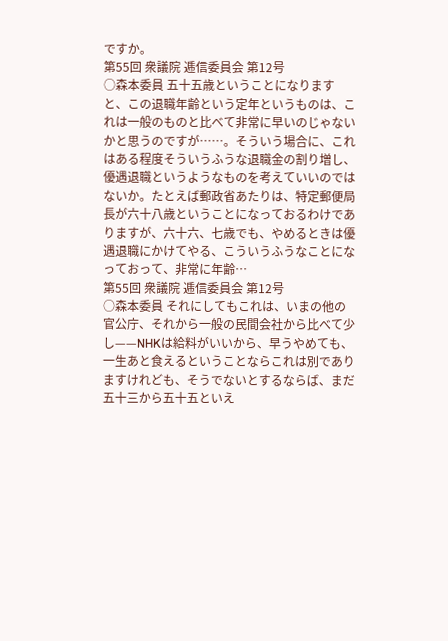ですか。
第55回 衆議院 逓信委員会 第12号
○森本委員 五十五歳ということになりますと、この退職年齢という定年というものは、これは一般のものと比べて非常に早いのじゃないかと思うのですが……。そういう場合に、これはある程度そういうふうな退職金の割り増し、優遇退職というようなものを考えていいのではないか。たとえば郵政省あたりは、特定郵便局長が六十八歳ということになっておるわけでありますが、六十六、七歳でも、やめるときは優遇退職にかけてやる、こういうふうなことになっておって、非常に年齢…
第55回 衆議院 逓信委員会 第12号
○森本委員 それにしてもこれは、いまの他の官公庁、それから一般の民間会社から比べて少し——NHKは給料がいいから、早うやめても、一生あと食えるということならこれは別でありますけれども、そうでないとするならば、まだ五十三から五十五といえ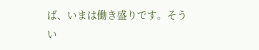ば、いまは働き盛りです。そうい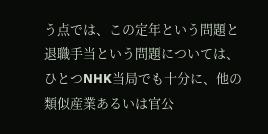う点では、この定年という問題と退職手当という問題については、ひとつNHK当局でも十分に、他の類似産業あるいは官公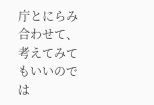庁とにらみ合わせて、考えてみてもいいのでは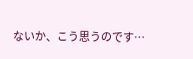ないか、こう思うのです…